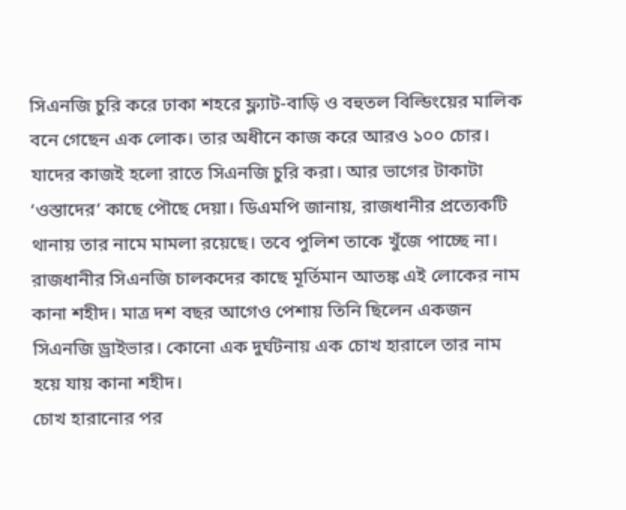সিএনজি চুরি করে ঢাকা শহরে ফ্ল্যাট-বাড়ি ও বহুতল বিল্ডিংয়ের মালিক বনে গেছেন এক লোক। তার অধীনে কাজ করে আরও ১০০ চোর। যাদের কাজই হলো রাতে সিএনজি চুরি করা। আর ভাগের টাকাটা ‘ওস্তাদের’ কাছে পৌছে দেয়া। ডিএমপি জানায়, রাজধানীর প্রত্যেকটি থানায় তার নামে মামলা রয়েছে। তবে পুলিশ তাকে খুঁজে পাচ্ছে না।
রাজধানীর সিএনজি চালকদের কাছে মূর্তিমান আতঙ্ক এই লোকের নাম কানা শহীদ। মাত্র দশ বছর আগেও পেশায় তিনি ছিলেন একজন সিএনজি ড্রাইভার। কোনো এক দুর্ঘটনায় এক চোখ হারালে তার নাম হয়ে যায় কানা শহীদ।
চোখ হারানোর পর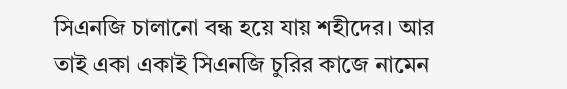সিএনজি চালানো বন্ধ হয়ে যায় শহীদের। আর তাই একা একাই সিএনজি চুরির কাজে নামেন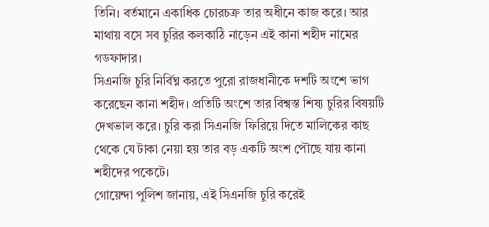তিনি। বর্তমানে একাধিক চোরচক্র তার অধীনে কাজ করে। আর মাথায় বসে সব চুরির কলকাঠি নাড়েন এই কানা শহীদ নামের গডফাদার।
সিএনজি চুরি নির্বিঘ্ন করতে পুরো রাজধানীকে দশটি অংশে ভাগ করেছেন কানা শহীদ। প্রতিটি অংশে তার বিশ্বস্ত শিষ্য চুরির বিষয়টি দেখভাল করে। চুরি করা সিএনজি ফিরিয়ে দিতে মালিকের কাছ থেকে যে টাকা নেয়া হয় তার বড় একটি অংশ পৌছে যায় কানা শহীদের পকেটে।
গোয়েন্দা পুলিশ জানায়, এই সিএনজি চুরি করেই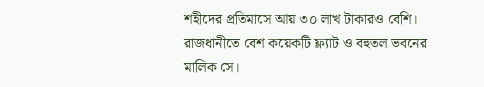শহীদের প্রতিমাসে আয় ৩০ লাখ টাকারও বেশি। রাজধানীতে বেশ কয়েকটি ফ্ল্যাট ও বহুতল ভবনের মালিক সে।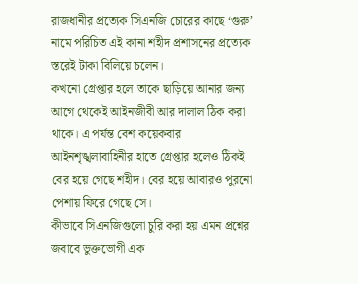রাজধানীর প্রত্যেক সিএনজি চোরের কাছে ‘গুরু’ নামে পরিচিত এই কানা শহীদ প্রশাসনের প্রত্যেক স্তরেই টাকা বিলিয়ে চলেন।
কখনো গ্রেপ্তার হলে তাকে ছাড়িয়ে আনার জন্য আগে থেকেই আইনজীবী আর দালাল ঠিক করা থাকে। এ পর্যন্ত বেশ কয়েকবার আইনশৃঙ্খলাবাহিনীর হাতে গ্রেপ্তার হলেও ঠিকই বের হয়ে গেছে শহীদ। বের হয়ে আবারও পুরনো পেশায় ফিরে গেছে সে।
কীভাবে সিএনজিগুলো চুরি করা হয় এমন প্রশ্নের জবাবে ভুক্তভোগী এক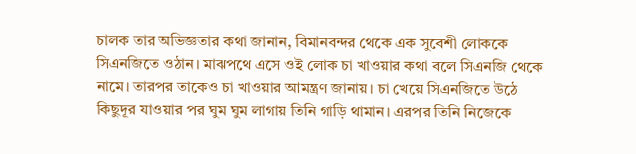চালক তার অভিজ্ঞতার কথা জানান, বিমানবন্দর থেকে এক সুবেশী লোককে সিএনজিতে ওঠান। মাঝপথে এসে ওই লোক চা খাওয়ার কথা বলে সিএনজি থেকে নামে। তারপর তাকেও চা খাওয়ার আমন্ত্রণ জানায়। চা খেয়ে সিএনজিতে উঠে কিছুদূর যাওয়ার পর ঘুম ঘুম লাগায় তিনি গাড়ি থামান। এরপর তিনি নিজেকে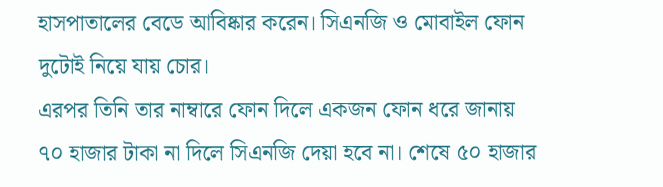হাসপাতালের বেডে আবিষ্কার করেন। সিএনজি ও মোবাইল ফোন দুটোই নিয়ে যায় চোর।
এরপর তিনি তার নাম্বারে ফোন দিলে একজন ফোন ধরে জানায় ৭০ হাজার টাকা না দিলে সিএনজি দেয়া হবে না। শেষে ৫০ হাজার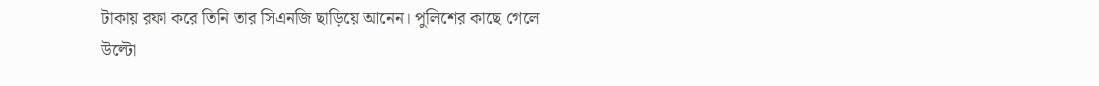টাকায় রফা করে তিনি তার সিএনজি ছাড়িয়ে আনেন। পুলিশের কাছে গেলে উল্টো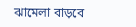ঝামেলা বাড়বে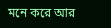মনে করে আর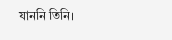যাননি তিনি।